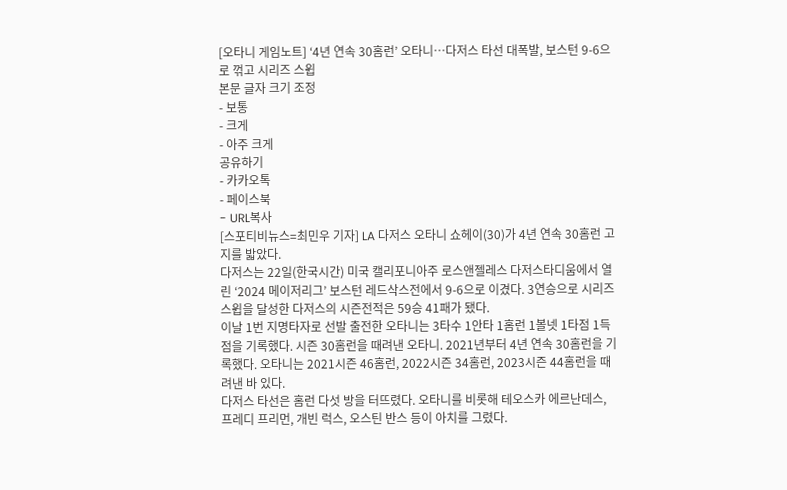[오타니 게임노트] ‘4년 연속 30홈런’ 오타니…다저스 타선 대폭발, 보스턴 9-6으로 꺾고 시리즈 스윕
본문 글자 크기 조정
- 보통
- 크게
- 아주 크게
공유하기
- 카카오톡
- 페이스북
- URL복사
[스포티비뉴스=최민우 기자] LA 다저스 오타니 쇼헤이(30)가 4년 연속 30홈런 고지를 밟았다.
다저스는 22일(한국시간) 미국 캘리포니아주 로스앤젤레스 다저스타디움에서 열린 ‘2024 메이저리그’ 보스턴 레드삭스전에서 9-6으로 이겼다. 3연승으로 시리즈 스윕을 달성한 다저스의 시즌전적은 59승 41패가 됐다.
이날 1번 지명타자로 선발 출전한 오타니는 3타수 1안타 1홈런 1볼넷 1타점 1득점을 기록했다. 시즌 30홈런을 때려낸 오타니. 2021년부터 4년 연속 30홈런을 기록했다. 오타니는 2021시즌 46홈런, 2022시즌 34홈런, 2023시즌 44홈런을 때려낸 바 있다.
다저스 타선은 홈런 다섯 방을 터뜨렸다. 오타니를 비롯해 테오스카 에르난데스, 프레디 프리먼, 개빈 럭스, 오스틴 반스 등이 아치를 그렸다.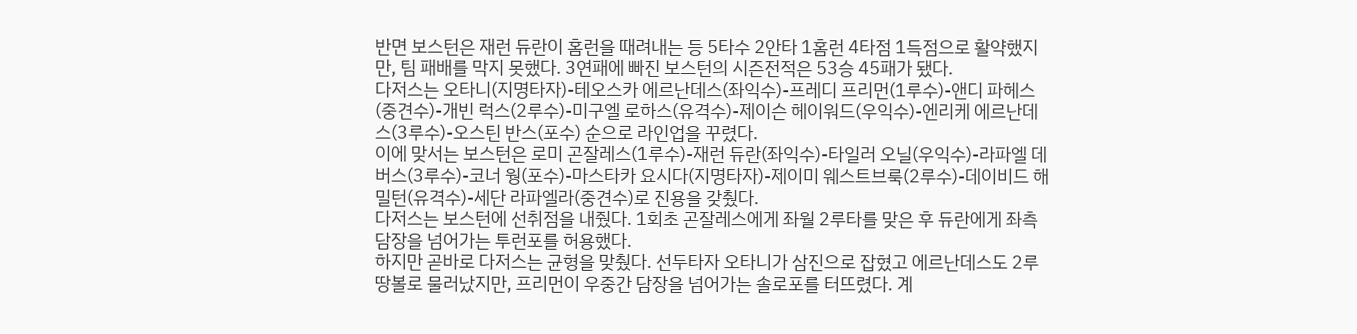반면 보스턴은 재런 듀란이 홈런을 때려내는 등 5타수 2안타 1홈런 4타점 1득점으로 활약했지만, 팀 패배를 막지 못했다. 3연패에 빠진 보스턴의 시즌전적은 53승 45패가 됐다.
다저스는 오타니(지명타자)-테오스카 에르난데스(좌익수)-프레디 프리먼(1루수)-앤디 파헤스(중견수)-개빈 럭스(2루수)-미구엘 로하스(유격수)-제이슨 헤이워드(우익수)-엔리케 에르난데스(3루수)-오스틴 반스(포수) 순으로 라인업을 꾸렸다.
이에 맞서는 보스턴은 로미 곤잘레스(1루수)-재런 듀란(좌익수)-타일러 오닐(우익수)-라파엘 데버스(3루수)-코너 웡(포수)-마스타카 요시다(지명타자)-제이미 웨스트브룩(2루수)-데이비드 해밀턴(유격수)-세단 라파엘라(중견수)로 진용을 갖췄다.
다저스는 보스턴에 선취점을 내줬다. 1회초 곤잘레스에게 좌월 2루타를 맞은 후 듀란에게 좌측 담장을 넘어가는 투런포를 허용했다.
하지만 곧바로 다저스는 균형을 맞췄다. 선두타자 오타니가 삼진으로 잡혔고 에르난데스도 2루 땅볼로 물러났지만, 프리먼이 우중간 담장을 넘어가는 솔로포를 터뜨렸다. 계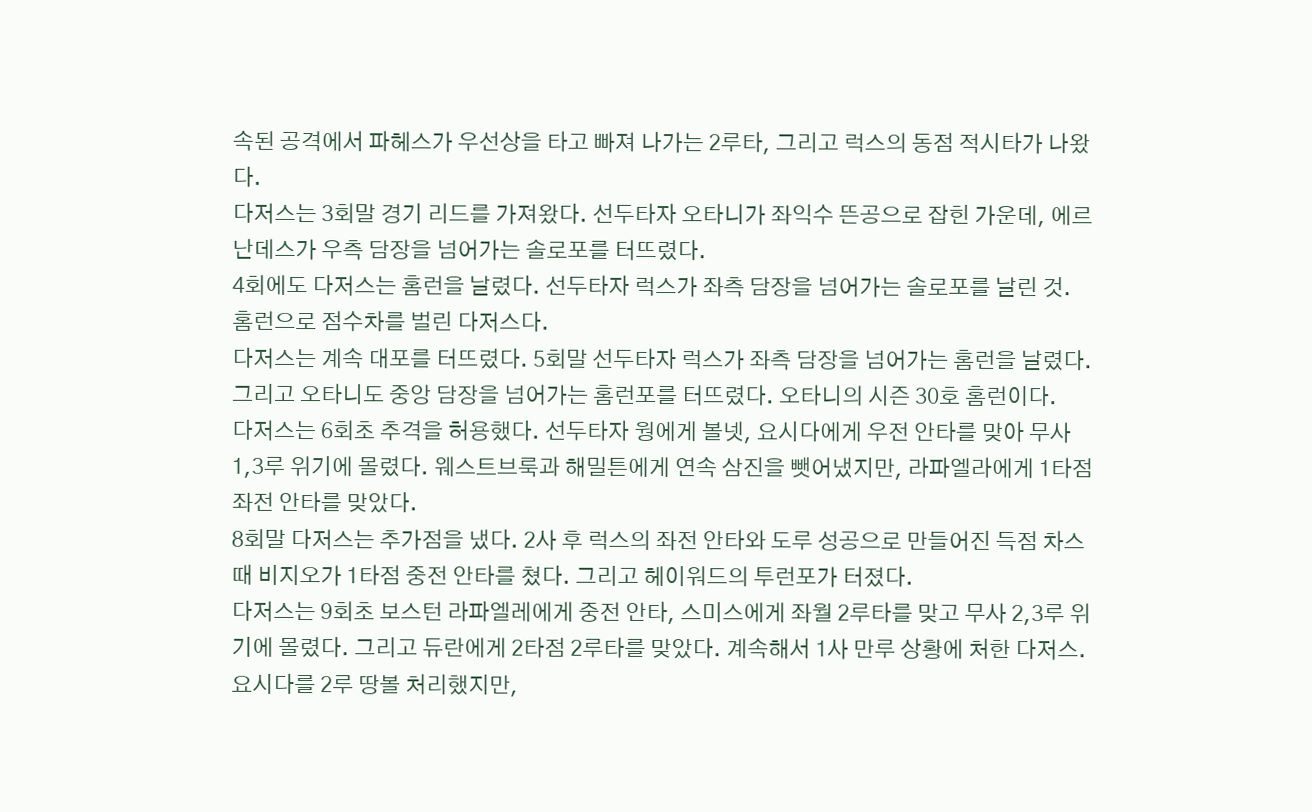속된 공격에서 파헤스가 우선상을 타고 빠져 나가는 2루타, 그리고 럭스의 동점 적시타가 나왔다.
다저스는 3회말 경기 리드를 가져왔다. 선두타자 오타니가 좌익수 뜬공으로 잡힌 가운데, 에르난데스가 우측 담장을 넘어가는 솔로포를 터뜨렸다.
4회에도 다저스는 홈런을 날렸다. 선두타자 럭스가 좌측 담장을 넘어가는 솔로포를 날린 것. 홈런으로 점수차를 벌린 다저스다.
다저스는 계속 대포를 터뜨렸다. 5회말 선두타자 럭스가 좌측 담장을 넘어가는 홈런을 날렸다. 그리고 오타니도 중앙 담장을 넘어가는 홈런포를 터뜨렸다. 오타니의 시즌 30호 홈런이다.
다저스는 6회초 추격을 허용했다. 선두타자 웡에게 볼넷, 요시다에게 우전 안타를 맞아 무사 1,3루 위기에 몰렸다. 웨스트브룩과 해밀튼에게 연속 삼진을 뺏어냈지만, 라파엘라에게 1타점 좌전 안타를 맞았다.
8회말 다저스는 추가점을 냈다. 2사 후 럭스의 좌전 안타와 도루 성공으로 만들어진 득점 차스 때 비지오가 1타점 중전 안타를 쳤다. 그리고 헤이워드의 투런포가 터졌다.
다저스는 9회초 보스턴 라파엘레에게 중전 안타, 스미스에게 좌월 2루타를 맞고 무사 2,3루 위기에 몰렸다. 그리고 듀란에게 2타점 2루타를 맞았다. 계속해서 1사 만루 상황에 처한 다저스. 요시다를 2루 땅볼 처리했지만,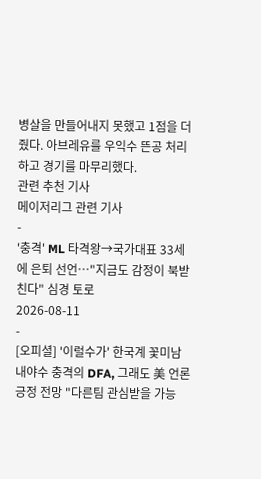병살을 만들어내지 못했고 1점을 더 줬다. 아브레유를 우익수 뜬공 처리하고 경기를 마무리했다.
관련 추천 기사
메이저리그 관련 기사
-
'충격' ML 타격왕→국가대표 33세에 은퇴 선언…"지금도 감정이 북받친다" 심경 토로
2026-08-11
-
[오피셜] '이럴수가' 한국계 꽃미남 내야수 충격의 DFA, 그래도 美 언론 긍정 전망 "다른팀 관심받을 가능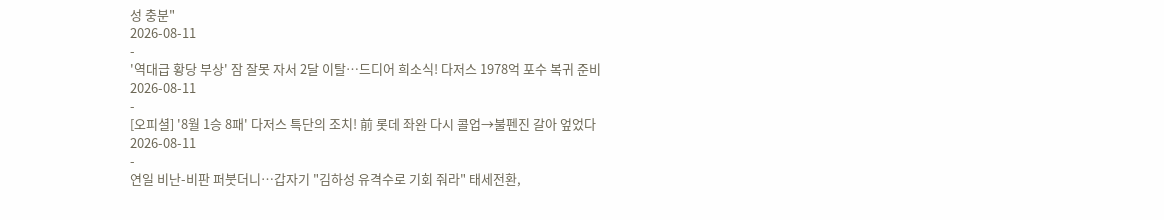성 충분"
2026-08-11
-
'역대급 황당 부상' 잠 잘못 자서 2달 이탈…드디어 희소식! 다저스 1978억 포수 복귀 준비
2026-08-11
-
[오피셜] '8월 1승 8패' 다저스 특단의 조치! 前 롯데 좌완 다시 콜업→불펜진 갈아 엎었다
2026-08-11
-
연일 비난-비판 퍼붓더니…갑자기 "김하성 유격수로 기회 줘라" 태세전환,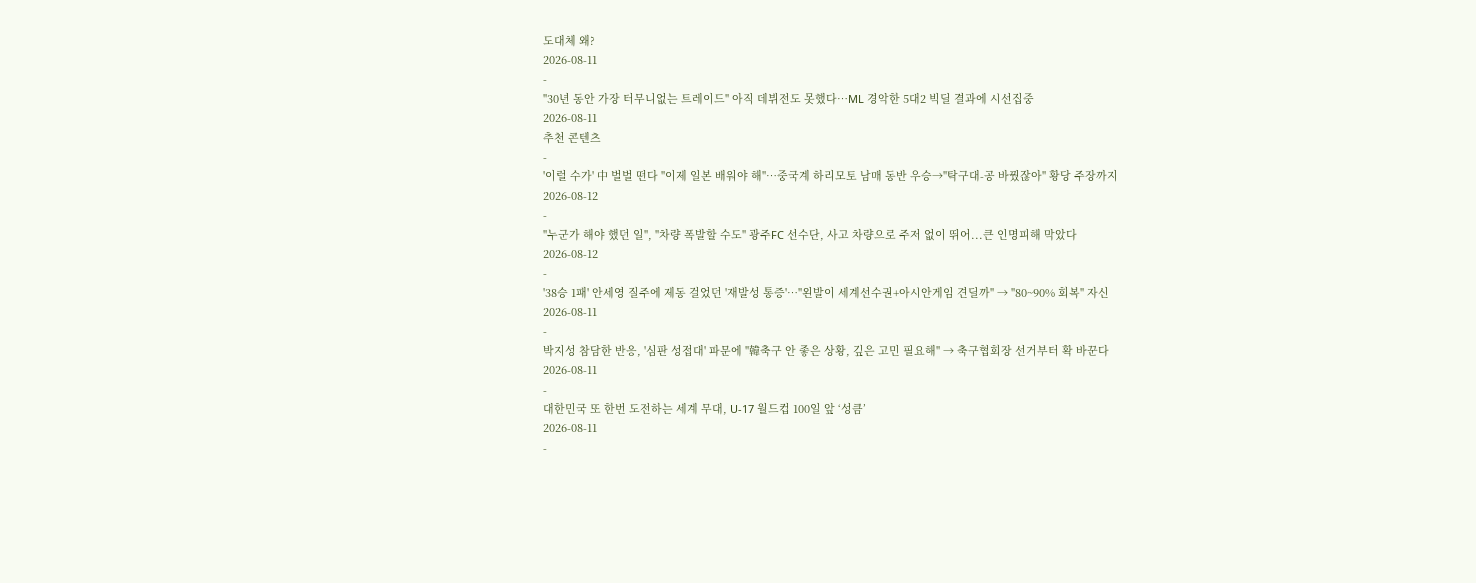도대체 왜?
2026-08-11
-
"30년 동안 가장 터무니없는 트레이드" 아직 데뷔전도 못했다…ML 경악한 5대2 빅딜 결과에 시선집중
2026-08-11
추천 콘텐츠
-
'이럴 수가' 中 벌벌 떤다 "이제 일본 배워야 해"…중국계 하리모토 남매 동반 우승→"탁구대-공 바꿨잖아" 황당 주장까지
2026-08-12
-
"누군가 해야 했던 일", "차량 폭발할 수도" 광주FC 선수단, 사고 차량으로 주저 없이 뛰어...큰 인명피해 막았다
2026-08-12
-
'38승 1패' 안세영 질주에 제동 걸었던 '재발성 통증'…"왼발이 세계선수권+아시안게임 견딜까" → "80~90% 회복" 자신
2026-08-11
-
박지성 참담한 반응, '심판 성접대' 파문에 "韓축구 안 좋은 상황, 깊은 고민 필요해" → 축구협회장 선거부터 확 바꾼다
2026-08-11
-
대한민국 또 한번 도전하는 세계 무대, U-17 월드컵 100일 앞 ‘성큼’
2026-08-11
-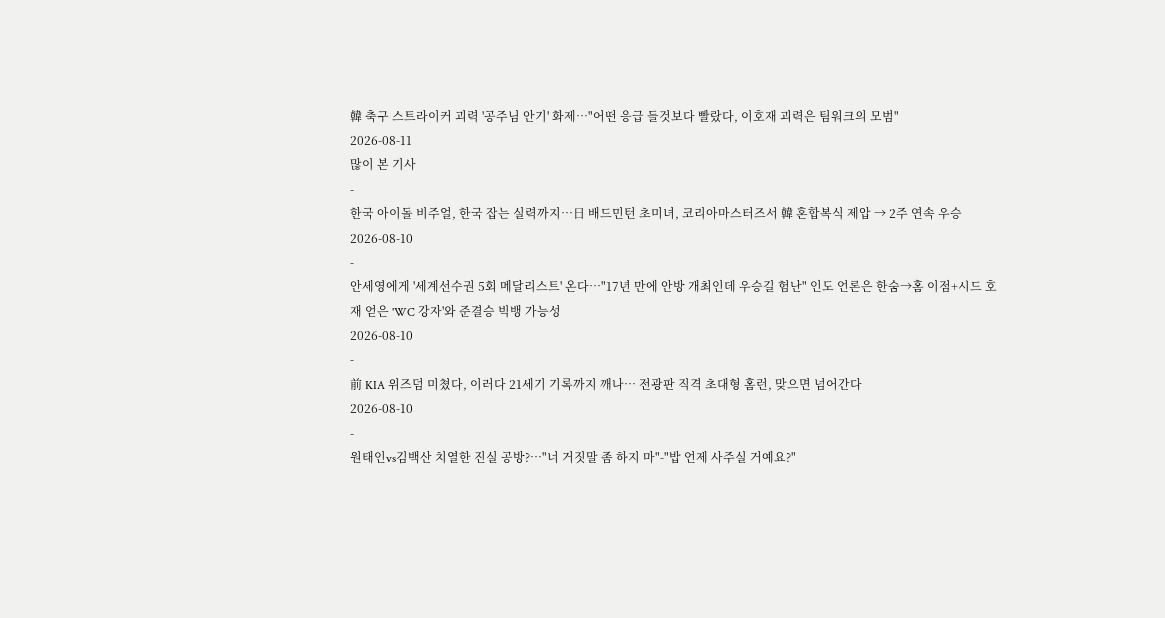韓 축구 스트라이커 괴력 '공주님 안기' 화제…"어떤 응급 들것보다 빨랐다, 이호재 괴력은 팀워크의 모범"
2026-08-11
많이 본 기사
-
한국 아이돌 비주얼, 한국 잡는 실력까지…日 배드민턴 초미녀, 코리아마스터즈서 韓 혼합복식 제압 → 2주 연속 우승
2026-08-10
-
안세영에게 '세계선수권 5회 메달리스트' 온다…"17년 만에 안방 개최인데 우승길 험난" 인도 언론은 한숨→홈 이점+시드 호재 얻은 'WC 강자'와 준결승 빅뱅 가능성
2026-08-10
-
前 KIA 위즈덤 미쳤다, 이러다 21세기 기록까지 깨나… 전광판 직격 초대형 홈런, 맞으면 넘어간다
2026-08-10
-
원태인vs김백산 치열한 진실 공방?…"너 거짓말 좀 하지 마"-"밥 언제 사주실 거예요?"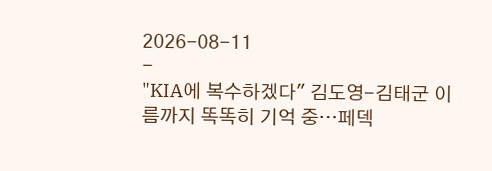2026-08-11
-
"KIA에 복수하겠다" 김도영-김태군 이름까지 똑똑히 기억 중…페덱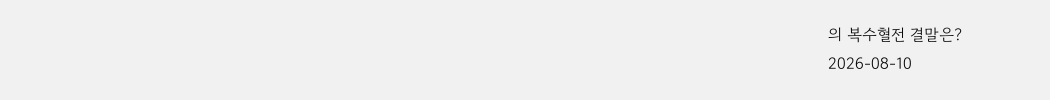의 복수혈전 결말은?
2026-08-10